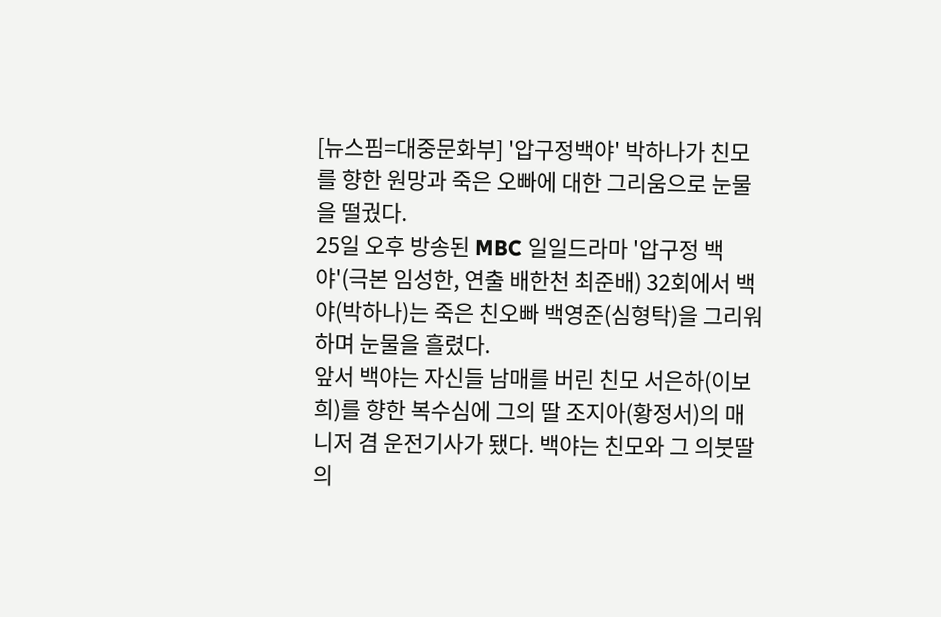[뉴스핌=대중문화부] '압구정백야' 박하나가 친모를 향한 원망과 죽은 오빠에 대한 그리움으로 눈물을 떨궜다.
25일 오후 방송된 MBC 일일드라마 '압구정 백야'(극본 임성한, 연출 배한천 최준배) 32회에서 백야(박하나)는 죽은 친오빠 백영준(심형탁)을 그리워하며 눈물을 흘렸다.
앞서 백야는 자신들 남매를 버린 친모 서은하(이보희)를 향한 복수심에 그의 딸 조지아(황정서)의 매니저 겸 운전기사가 됐다. 백야는 친모와 그 의붓딸의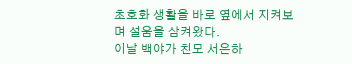초호화 생활을 바로 옆에서 지켜보며 설움을 삼켜왔다.
이날 백야가 친모 서은하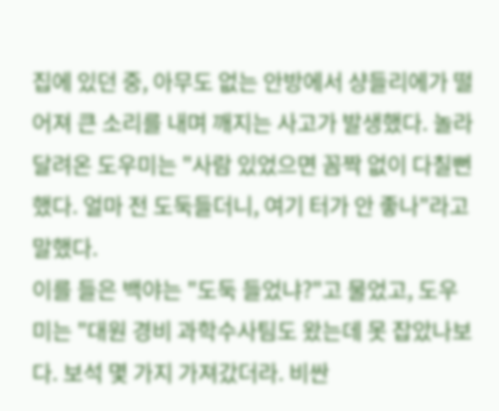집에 있던 중, 아무도 없는 안방에서 샹들리에가 떨어져 큰 소리를 내며 깨지는 사고가 발생했다. 놀라 달려온 도우미는 "사람 있었으면 꼼짝 없이 다칠뻔했다. 얼마 전 도둑들더니, 여기 터가 안 좋나"라고 말했다.
이를 들은 백야는 "도둑 들었냐?"고 물었고, 도우미는 "대원 경비 과학수사팀도 왔는데 못 잡았나보다. 보석 몇 가지 가져갔더라. 비싼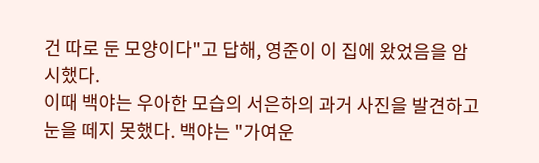건 따로 둔 모양이다"고 답해, 영준이 이 집에 왔었음을 암시했다.
이때 백야는 우아한 모습의 서은하의 과거 사진을 발견하고 눈을 떼지 못했다. 백야는 "가여운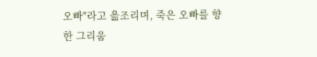오빠"라고 읊조리며, 죽은 오빠를 향한 그리움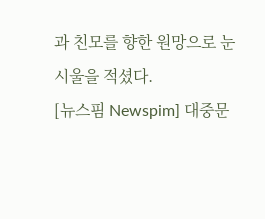과 친모를 향한 원망으로 눈시울을 적셨다.
[뉴스핌 Newspim] 대중문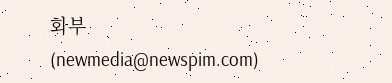화부 (newmedia@newspim.com)